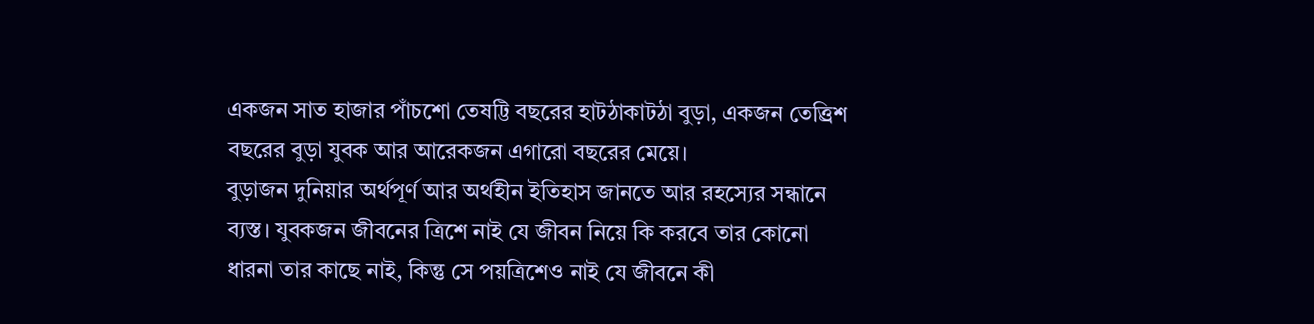একজন সাত হাজার পাঁচশো তেষট্টি বছরের হাটঠাকাটঠা বুড়া, একজন তেত্ত্রিশ বছরের বুড়া যুবক আর আরেকজন এগারো বছরের মেয়ে।
বুড়াজন দুনিয়ার অর্থপূর্ণ আর অর্থহীন ইতিহাস জানতে আর রহস্যের সন্ধানে ব্যস্ত। যুবকজন জীবনের ত্রিশে নাই যে জীবন নিয়ে কি করবে তার কোনো ধারনা তার কাছে নাই, কিন্তু সে পয়ত্রিশেও নাই যে জীবনে কী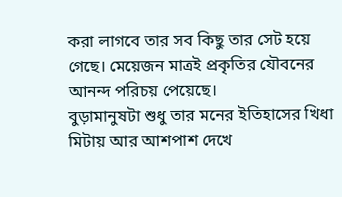করা লাগবে তার সব কিছু তার সেট হয়ে গেছে। মেয়েজন মাত্রই প্রকৃতির যৌবনের আনন্দ পরিচয় পেয়েছে।
বুড়ামানুষটা শুধু তার মনের ইতিহাসের খিধা মিটায় আর আশপাশ দেখে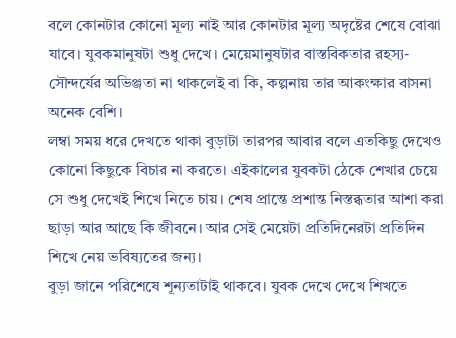বলে কোনটার কোনো মূল্য নাই আর কোনটার মূল্য অদৃষ্টের শেষে বোঝা যাবে। যুবকমানুষটা শুধু দেখে। মেয়েমানুষটার বাস্তবিকতার রহস্য-সৌন্দর্যের অভিঞ্জতা না থাকলেই বা কি, কল্পনায় তার আকংক্ষার বাসনা অনেক বেশি।
লম্বা সময় ধরে দেখতে থাকা বুড়াটা তারপর আবার বলে এতকিছু দেখেও কোনো কিছুকে বিচার না করতে। এইকালের যুবকটা ঠেকে শেখার চেয়ে সে শুধু দেখেই শিখে নিতে চায়। শেষ প্রান্তে প্রশান্ত নিস্তব্ধতার আশা করা ছাড়া আর আছে কি জীবনে। আর সেই মেয়েটা প্রতিদিনেরটা প্রতিদিন শিখে নেয় ভবিষ্যতের জন্য।
বুড়া জানে পরিশেষে শূন্যতাটাই থাকবে। যুবক দেখে দেখে শিখতে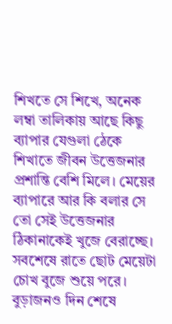শিখতে সে শিখে, অনেক লম্বা তালিকায় আছে কিছু ব্যাপার যেগুলা ঠেকে শিখাতে জীবন উত্তেজনার প্রশান্তি বেশি মিলে। মেয়ের ব্যাপারে আর কি বলার সে তো সেই উত্তেজনার ঠিকানাকেই খুজে বেরাচ্ছে।
সবশেষে রাতে ছোট মেয়েটা চোখ বুজে শুয়ে পরে। বুড়াজনও দিন শেষে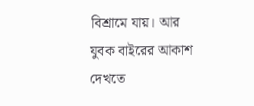বিশ্রামে যায়। আর যুবক বাইরের আকাশ দেখতে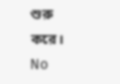শুরু করে।
No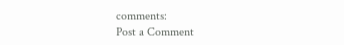comments:
Post a Comment